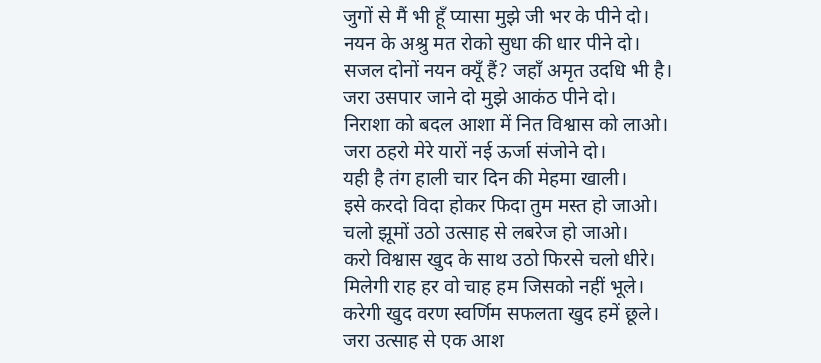जुगों से मैं भी हूँ प्यासा मुझे जी भर के पीने दो।
नयन के अश्रु मत रोको सुधा की धार पीने दो।
सजल दोनों नयन क्यूँ हैं? जहाँ अमृत उदधि भी है।
जरा उसपार जाने दो मुझे आकंठ पीने दो।
निराशा को बदल आशा में नित विश्वास को लाओ।
जरा ठहरो मेरे यारों नई ऊर्जा संजोने दो।
यही है तंग हाली चार दिन की मेहमा खाली।
इसे करदो विदा होकर फिदा तुम मस्त हो जाओ।
चलो झूमों उठो उत्साह से लबरेज हो जाओ।
करो विश्वास खुद के साथ उठो फिरसे चलो धीरे।
मिलेगी राह हर वो चाह हम जिसको नहीं भूले।
करेगी खुद वरण स्वर्णिम सफलता खुद हमें छूले।
जरा उत्साह से एक आश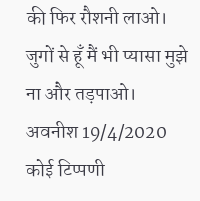की फिर रौशनी लाओ।
जुगों से हूँ मैं भी प्यासा मुझे ना और तड़पाओ।
अवनीश 19/4/2020
कोई टिप्पणी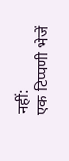नहीं:
एक टिप्पणी भेजें